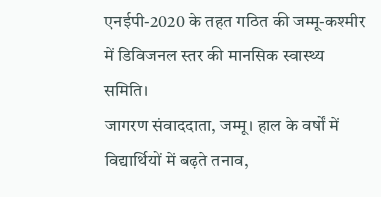एनईपी-2020 के तहत गठित की जम्मू-कश्मीर में डिविजनल स्तर की मानसिक स्वास्थ्य समिति।
जागरण संवाददाता, जम्मू। हाल के वर्षों में विद्यार्थियों में बढ़ते तनाव,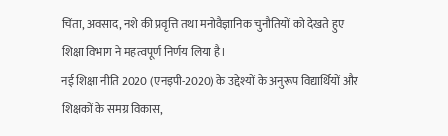चिंता, अवसाद, नशे की प्रवृत्ति तथा मनोवैज्ञानिक चुनौतियों को देखते हुए शिक्षा विभाग ने महत्वपूर्ण निर्णय लिया है।
नई शिक्षा नीति 2020 (एनइपी-2020) के उद्देश्यों के अनुरूप विद्यार्थियों और शिक्षकों के समग्र विकास,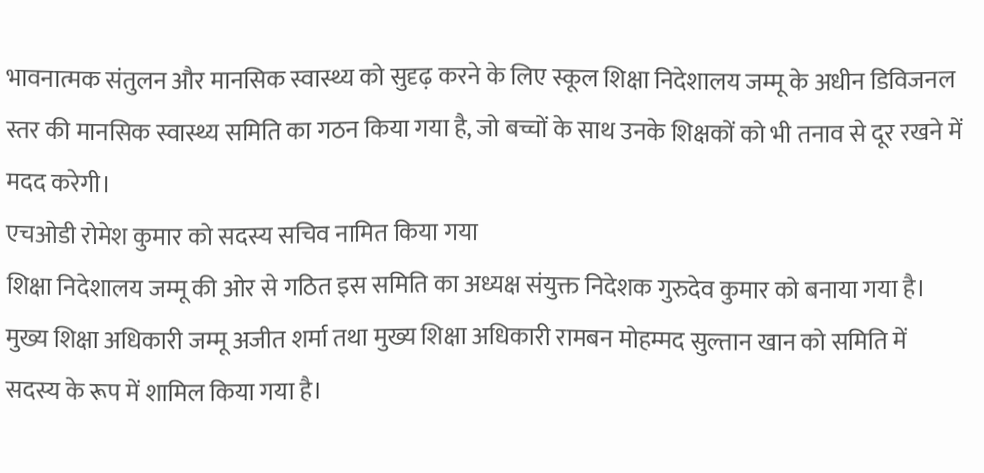भावनात्मक संतुलन और मानसिक स्वास्थ्य को सुदृढ़ करने के लिए स्कूल शिक्षा निदेशालय जम्मू के अधीन डिविजनल स्तर की मानसिक स्वास्थ्य समिति का गठन किया गया है, जो बच्चों के साथ उनके शिक्षकों को भी तनाव से दूर रखने में मदद करेगी।
एचओडी रोमेश कुमार को सदस्य सचिव नामित किया गया
शिक्षा निदेशालय जम्मू की ओर से गठित इस समिति का अध्यक्ष संयुक्त निदेशक गुरुदेव कुमार को बनाया गया है। मुख्य शिक्षा अधिकारी जम्मू अजीत शर्मा तथा मुख्य शिक्षा अधिकारी रामबन मोहम्मद सुल्तान खान को समिति में सदस्य के रूप में शामिल किया गया है।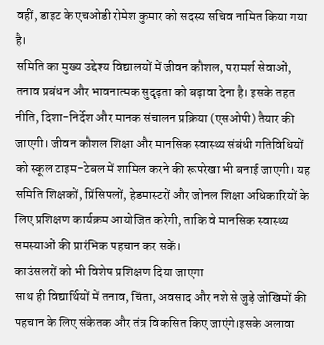वहीं, डाइट के एचओडी रोमेश कुमार को सदस्य सचिव नामित किया गया है।
समिति का मुख्य उद्देश्य विद्यालयों में जीवन कौशल, परामर्श सेवाओं, तनाव प्रबंधन और भावनात्मक सुदृढ़ता को बढ़ावा देना है। इसके तहत नीति, दिशा-निर्देश और मानक संचालन प्रक्रिया (एसओपी) तैयार की जाएगी। जीवन कौशल शिक्षा और मानसिक स्वास्थ्य संबंधी गतिविधियों को स्कूल टाइम-टेबल में शामिल करने की रूपरेखा भी बनाई जाएगी। यह समिति शिक्षकों, प्रिंसिपलों, हेडमास्टरों और जोनल शिक्षा अधिकारियों के लिए प्रशिक्षण कार्यक्रम आयोजित करेगी, ताकि वे मानसिक स्वास्थ्य समस्याओं की प्रारंभिक पहचान कर सकें।
काउंसलरों को भी विशेष प्रशिक्षण दिया जाएगा
साथ ही विद्यार्थियों में तनाव, चिंता, अवसाद और नशे से जुड़े जोखिमों की पहचान के लिए संकेतक और तंत्र विकसित किए जाएंगे।इसके अलावा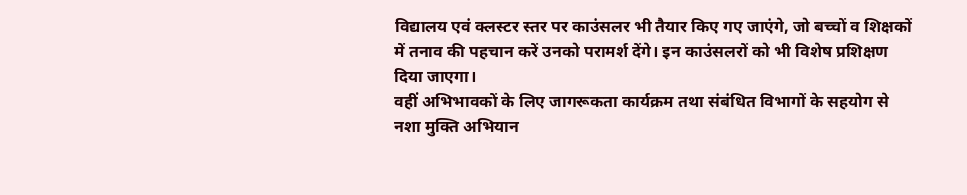विद्यालय एवं क्लस्टर स्तर पर काउंसलर भी तैयार किए गए जाएंगे, जो बच्चों व शिक्षकों में तनाव की पहचान करें उनको परामर्श देंगे। इन काउंसलरों को भी विशेष प्रशिक्षण दिया जाएगा।
वहीं अभिभावकों के लिए जागरूकता कार्यक्रम तथा संबंधित विभागों के सहयोग से नशा मुक्ति अभियान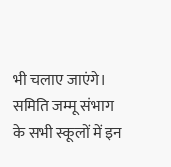भी चलाए जाएंगे। समिति जम्मू संभाग के सभी स्कूलों में इन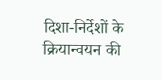दिशा-निर्देशों के क्रियान्वयन की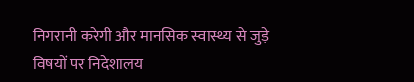निगरानी करेगी और मानसिक स्वास्थ्य से जुड़े विषयों पर निदेशालय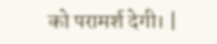को परामर्श देगी। |